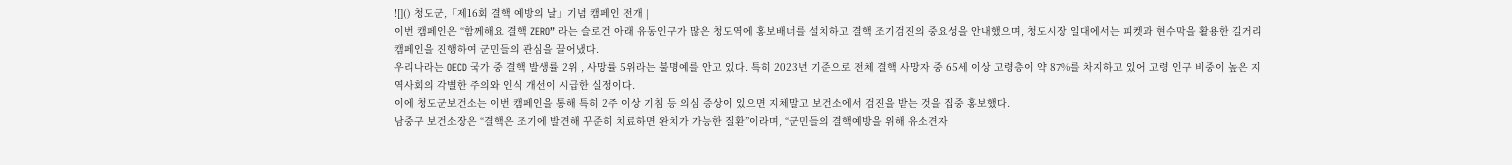![]() 청도군,「제16회 결핵 예방의 날」기념 캠페인 전개 |
이번 캠페인은 “함께해요 결핵 ZERO” 라는 슬로건 아래 유동인구가 많은 청도역에 홍보배너를 설치하고 결핵 조기검진의 중요성을 안내했으며, 청도시장 일대에서는 피켓과 현수막을 활용한 길거리 캠페인을 진행하여 군민들의 관심을 끌어냈다.
우리나라는 OECD 국가 중 결핵 발생률 2위 , 사망률 5위라는 불명예를 안고 있다. 특히 2023년 기준으로 전체 결핵 사망자 중 65세 이상 고령층이 약 87%를 차지하고 있어 고령 인구 비중이 높은 지역사회의 각별한 주의와 인식 개선이 시급한 실정이다.
이에 청도군보건소는 이번 캠페인을 통해 특히 2주 이상 기침 등 의심 증상이 있으면 지체말고 보건소에서 검진을 받는 것을 집중 홍보했다.
남중구 보건소장은 “결핵은 조기에 발견해 꾸준히 치료하면 완치가 가능한 질환”이라며, “군민들의 결핵예방을 위해 유소견자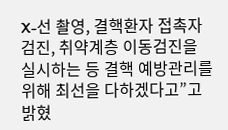X-선 촬영, 결핵환자 접촉자 검진, 취약계층 이동검진을 실시하는 등 결핵 예방관리를 위해 최선을 다하겠다고”고 밝혔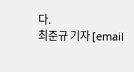다.
최준규 기자 [email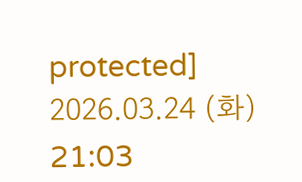protected]
2026.03.24 (화) 21:03